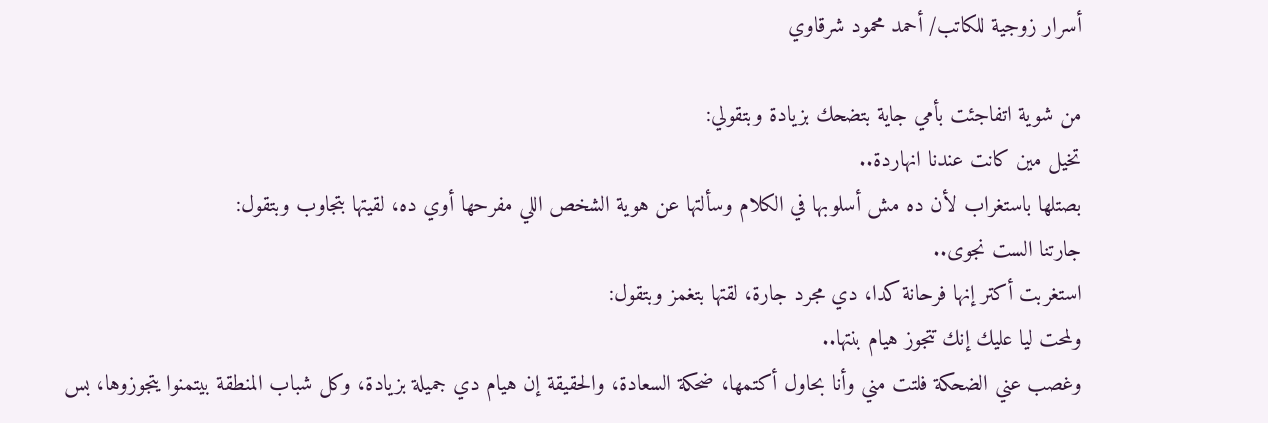أسرار زوجية للكاتب/ أحمد محمود شرقاوي

من شوية اتفاجئت بأمي جاية بتضحك بزيادة وبتقولي:
تخيل مين كانت عندنا انهاردة..
بصتلها باستغراب لأن ده مش أسلوبها في الكلام وسألتها عن هوية الشخص اللي مفرحها أوي ده، لقيتها بتجاوب وبتقول:
جارتنا الست نجوى..
استغربت أكتر إنها فرحانة كدا، دي مجرد جارة، لقتها بتغمز وبتقول:
ولمحت ليا عليك إنك تتجوز هيام بنتها..
وغصب عني الضحكة فلتت مني وأنا بحاول أكتمها، ضحكة السعادة، والحقيقة إن هيام دي جميلة بزيادة، وكل شباب المنطقة بيتمنوا يتجوزوها، بس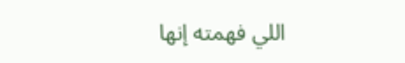اللي فهمته إنها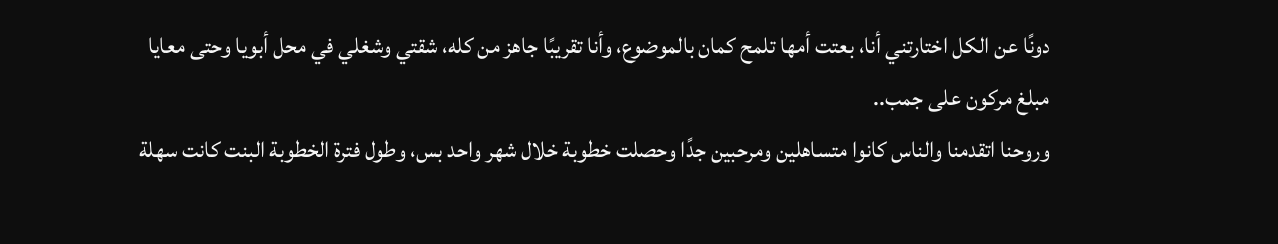دونًا عن الكل اختارتني أنا، بعتت أمها تلمح كمان بالموضوع، وأنا تقريبًا جاهز من كله، شقتي وشغلي في محل أبويا وحتى معايا مبلغ مركون على جمب..
وروحنا اتقدمنا والناس كانوا متساهلين ومرحبين جدًا وحصلت خطوبة خلال شهر واحد بس، وطول فترة الخطوبة البنت كانت سهلة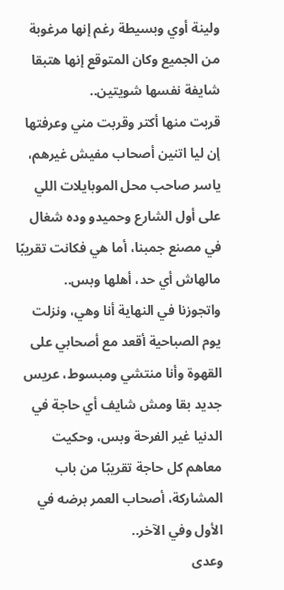ولينة أوي وبسيطة رغم إنها مرغوبة من الجميع وكان المتوقع إنها هتبقا شايفة نفسها شويتين..
قربت منها أكتر وقربت مني وعرفتها إن ليا اتنين أصحاب مفيش غيرهم، ياسر صاحب محل الموبايلات اللي على أول الشارع وحميدو وده شغال في مصنع جمبنا، أما هي فكانت تقريبًا مالهاش أي حد، أهلها وبس..
واتجوزنا في النهاية أنا وهي، ونزلت يوم الصباحية أقعد مع أصحابي على القهوة وأنا منتشي ومبسوط، عريس جديد بقا ومش شايف أي حاجة في الدنيا غير الفرحة وبس، وحكيت معاهم كل حاجة تقريبًا من باب المشاركة، أصحاب العمر برضه في الأول وفي الآخر..
وعدى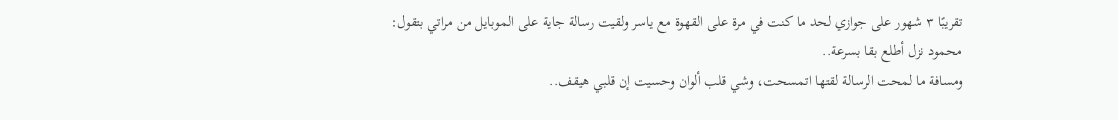تقريبًا ٣ شهور على جوازي لحد ما كنت في مرة على القهوة مع ياسر ولقيت رسالة جاية على الموبايل من مراتي بتقول:
محمود نزل أطلع بقا بسرعة..
ومسافة ما لمحت الرسالة لقتها اتمسحت، وشي قلب ألوان وحسيت إن قلبي هيقف..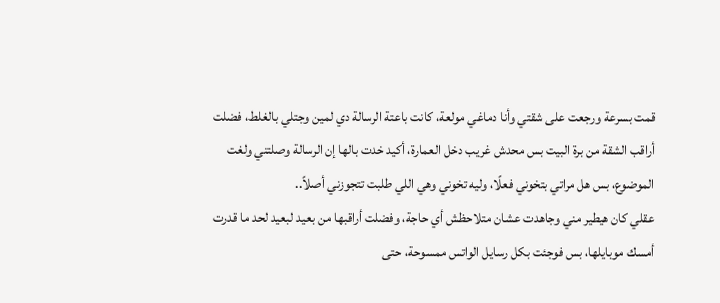قمت بسرعة ورجعت على شقتي وأنا دماغي مولعة، كانت باعتة الرسالة دي لمين وجتلي بالغلط، فضلت أراقب الشقة من برة البيت بس محدش غريب دخل العمارة، أكيد خدت بالها إن الرسالة وصلتني ولغت الموضوع، بس هل مراتي بتخوني فعلًا، وليه تخوني وهي اللي طلبت تتجوزني أصلاً..
عقلي كان هيطير مني وجاهدت عشان متلاحظش أي حاجة، وفضلت أراقبها من بعيد لبعيد لحد ما قدرت أمسك موبايلها، بس فوجئت بكل رسايل الواتس ممسوحة، حتى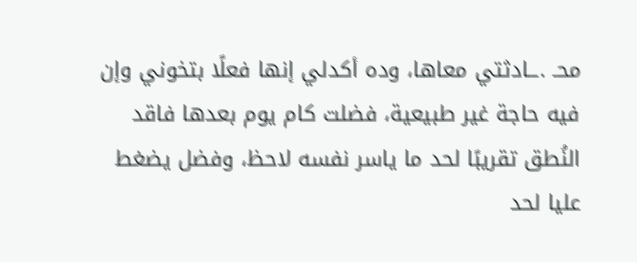محـ .ــادثتي معاها، وده أكدلي إنها فعلًا بتخوني وإن فيه حاجة غير طبيعية، فضلت كام يوم بعدها فاقد النُطق تقريبًا لحد ما ياسر نفسه لاحظ، وفضل يضغط عليا لحد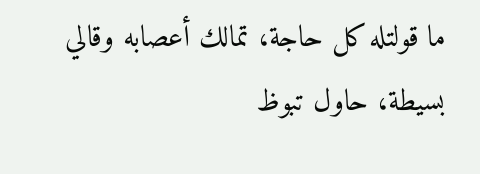ما قولتله كل حاجة، تمالك أعصابه وقالي بسيطة، حاول تبوظ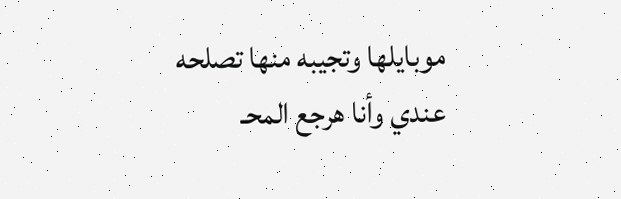موبايلها وتجيبه منها تصلحه عندي وأنا هرجع المحـ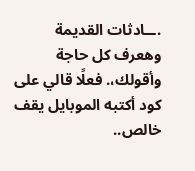.ــادثات القديمة وهعرف كل حاجة وأقولك،. فعلًا قالي على كود أكتبه الموبايل يقف خالص..